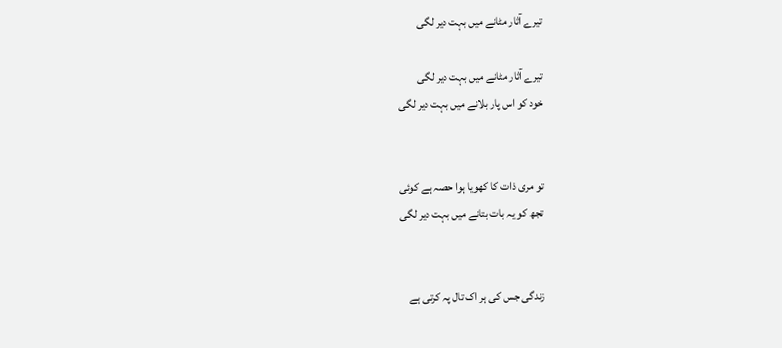تیرے آثار مٹانے میں بہت دیر لگی

تیرے آثار مٹانے میں بہت دیر لگی
خود کو اس پار بلانے میں بہت دیر لگی


تو مری ذات کا کھویا ہوا حصہ ہے کوئی
تجھ کو یہ بات بتانے میں بہت دیر لگی


زندگی جس کی ہر اک تال پہ کرتی ہے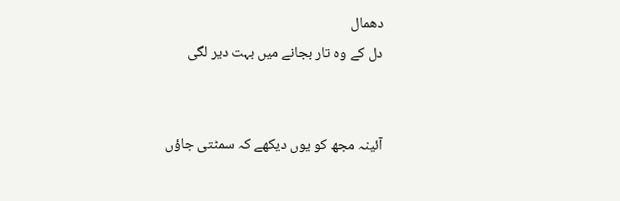دھمال
دل کے وہ تار بجانے میں بہت دیر لگی


آئینہ مجھ کو یوں دیکھے کہ سمٹتی جاؤں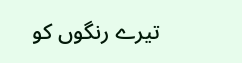تیرے رنگوں کو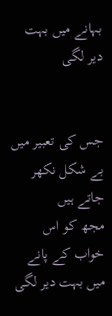بہانے میں بہت دیر لگی


جس کی تعبیر میں بے شکل نکھر جاتے ہیں
مجھ کو اس خواب کے پانے میں بہت دیر لگی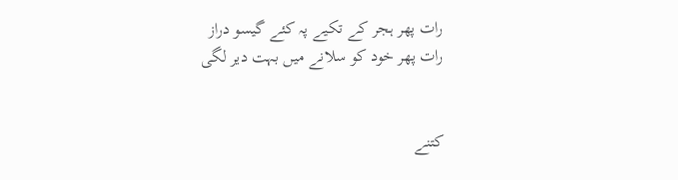رات پھر ہجر کے تکیے پہ کئے گیسو دراز
رات پھر خود کو سلانے میں بہت دیر لگی


کتنے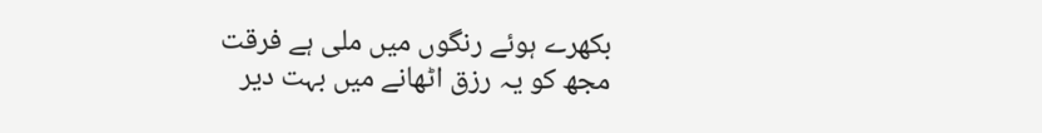بکھرے ہوئے رنگوں میں ملی ہے فرقت
مجھ کو یہ رزق اٹھانے میں بہت دیر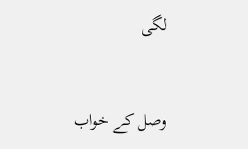لگی


وصل کے خواب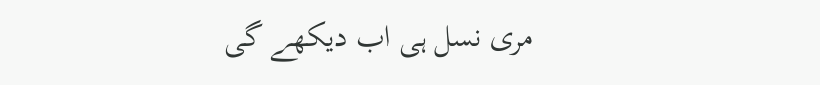مری نسل ہی اب دیکھے گی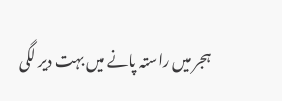ہجر میں راستہ پانے میں بہت دیر لگی